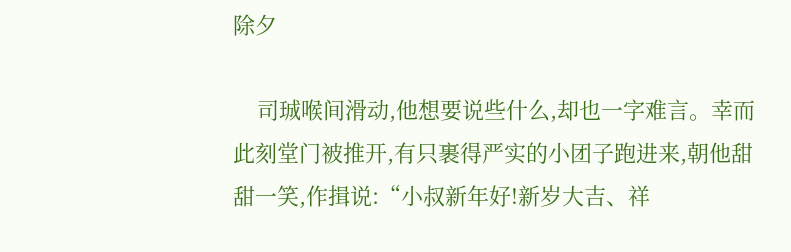除夕

    司珹喉间滑动,他想要说些什么,却也一字难言。幸而此刻堂门被推开,有只裹得严实的小团子跑进来,朝他甜甜一笑,作揖说:“小叔新年好!新岁大吉、祥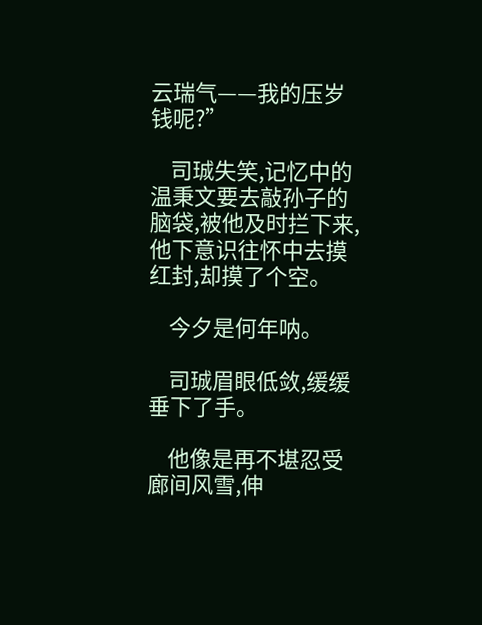云瑞气——我的压岁钱呢?”

    司珹失笑,记忆中的温秉文要去敲孙子的脑袋,被他及时拦下来,他下意识往怀中去摸红封,却摸了个空。

    今夕是何年呐。

    司珹眉眼低敛,缓缓垂下了手。

    他像是再不堪忍受廊间风雪,伸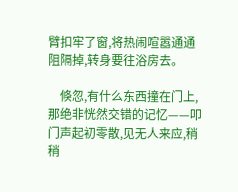臂扣牢了窗,将热闹喧嚣通通阻隔掉,转身要往浴房去。

    倏忽,有什么东西撞在门上,那绝非恍然交错的记忆——叩门声起初零散,见无人来应,稍稍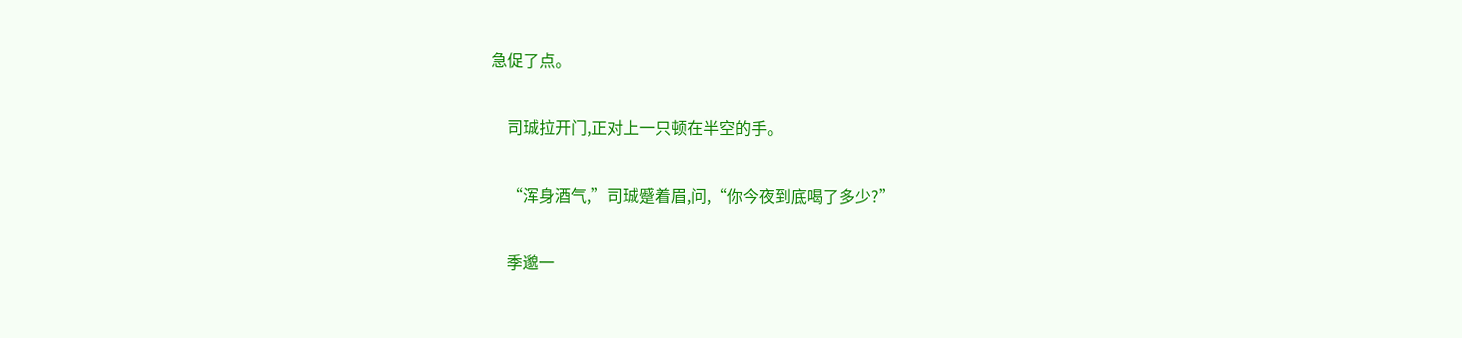急促了点。

    司珹拉开门,正对上一只顿在半空的手。

    “浑身酒气,”司珹蹙着眉,问,“你今夜到底喝了多少?”

    季邈一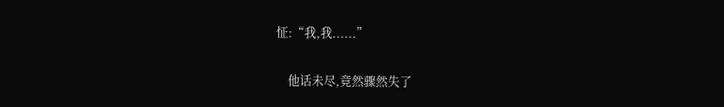怔:“我,我......”

    他话未尽,竟然骤然失了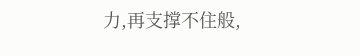力,再支撑不住般,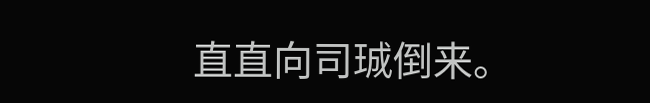直直向司珹倒来。